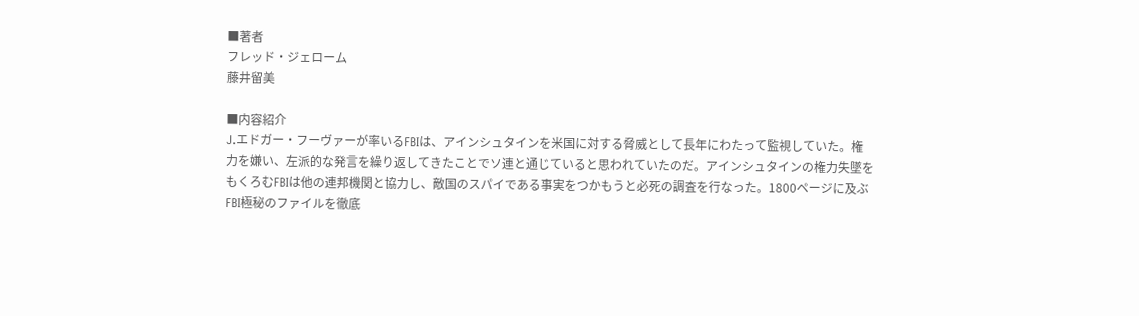■著者
フレッド・ジェローム
藤井留美

■内容紹介
J.エドガー・フーヴァーが率いるFBIは、アインシュタインを米国に対する脅威として長年にわたって監視していた。権力を嫌い、左派的な発言を繰り返してきたことでソ連と通じていると思われていたのだ。アインシュタインの権力失墜をもくろむFBIは他の連邦機関と協力し、敵国のスパイである事実をつかもうと必死の調査を行なった。1800ページに及ぶFBI極秘のファイルを徹底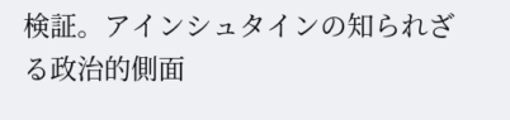検証。アインシュタインの知られざる政治的側面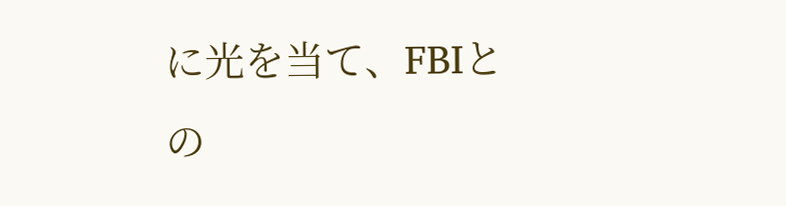に光を当て、FBIとの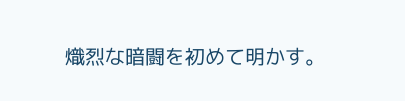熾烈な暗闘を初めて明かす。